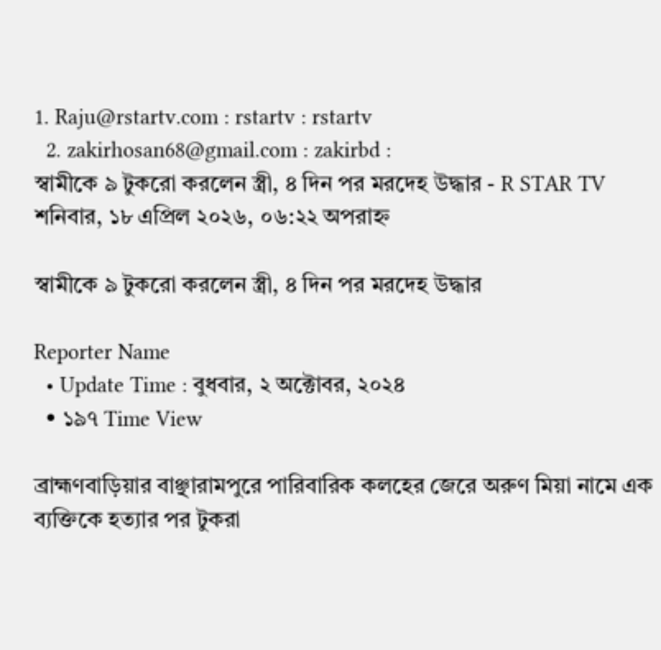1. Raju@rstartv.com : rstartv : rstartv
  2. zakirhosan68@gmail.com : zakirbd :
স্বামীকে ৯ টুকরো করলেন স্ত্রী, ৪ দিন পর মরদেহ উদ্ধার - R STAR TV
শনিবার, ১৮ এপ্রিল ২০২৬, ০৬:২২ অপরাহ্ন

স্বামীকে ৯ টুকরো করলেন স্ত্রী, ৪ দিন পর মরদেহ উদ্ধার

Reporter Name
  • Update Time : বুধবার, ২ অক্টোবর, ২০২৪
  • ১৯৭ Time View

ব্রাহ্মণবাড়িয়ার বাঞ্ছারামপুরে পারিবারিক কলহের জেরে অরুণ মিয়া নামে এক ব্যক্তিকে হত্যার পর টুকরা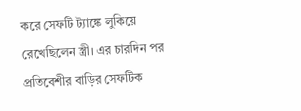করে সেফটি ট্যাঙ্কে লুকিয়ে রেখেছিলেন স্ত্রী। এর চারদিন পর প্রতিবেশীর বাড়ির সেফটিক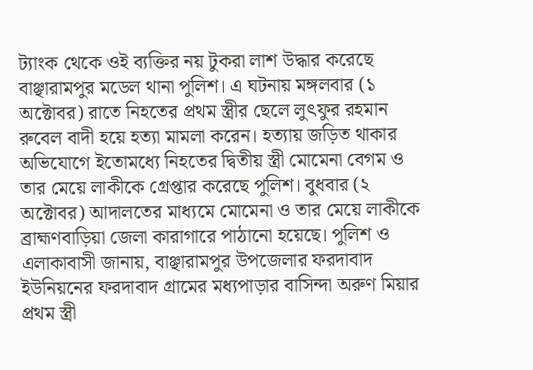ট্যাংক থেকে ওই ব্যক্তির নয় টুকরা লাশ উদ্ধার করেছে বাঞ্ছারামপুর মডেল থানা পুলিশ। এ ঘটনায় মঙ্গলবার (১ অক্টোবর) রাতে নিহতের প্রথম স্ত্রীর ছেলে লুৎফুর রহমান রুবেল বাদী হয়ে হত্যা মামলা করেন। হত্যায় জড়িত থাকার অভিযোগে ইতোমধ্যে নিহতের দ্বিতীয় স্ত্রী মোমেনা বেগম ও তার মেয়ে লাকীকে গ্রেপ্তার করেছে পুলিশ। বুধবার (২ অক্টোবর) আদালতের মাধ্যমে মোমেনা ও তার মেয়ে লাকীকে ব্রাহ্মণবাড়িয়া জেলা কারাগারে পাঠানো হয়েছে। পুলিশ ও এলাকাবাসী জানায়, বাঞ্ছারামপুর উপজেলার ফরদাবাদ ইউনিয়নের ফরদাবাদ গ্রামের মধ্যপাড়ার বাসিন্দা অরুণ মিয়ার প্রথম স্ত্রী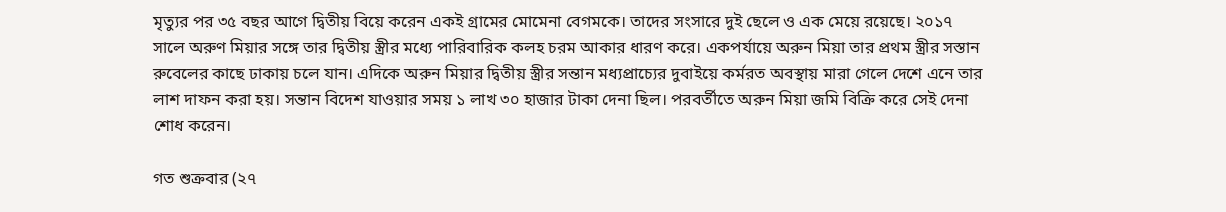মৃত্যুর পর ৩৫ বছর আগে দ্বিতীয় বিয়ে করেন একই গ্রামের মোমেনা বেগমকে। তাদের সংসারে দুই ছেলে ও এক মেয়ে রয়েছে। ২০১৭ সালে অরুণ মিয়ার সঙ্গে তার দ্বিতীয় স্ত্রীর মধ্যে পারিবারিক কলহ চরম আকার ধারণ করে। একপর্যায়ে অরুন মিয়া তার প্রথম স্ত্রীর সস্তান রুবেলের কাছে ঢাকায় চলে যান। এদিকে অরুন মিয়ার দ্বিতীয় স্ত্রীর সন্তান মধ্যপ্রাচ্যের দুবাইয়ে কর্মরত অবস্থায় মারা গেলে দেশে এনে তার লাশ দাফন করা হয়। সন্তান বিদেশ যাওয়ার সময় ১ লাখ ৩০ হাজার টাকা দেনা ছিল। পরবর্তীতে অরুন মিয়া জমি বিক্রি করে সেই দেনা শোধ করেন।

গত শুক্রবার (২৭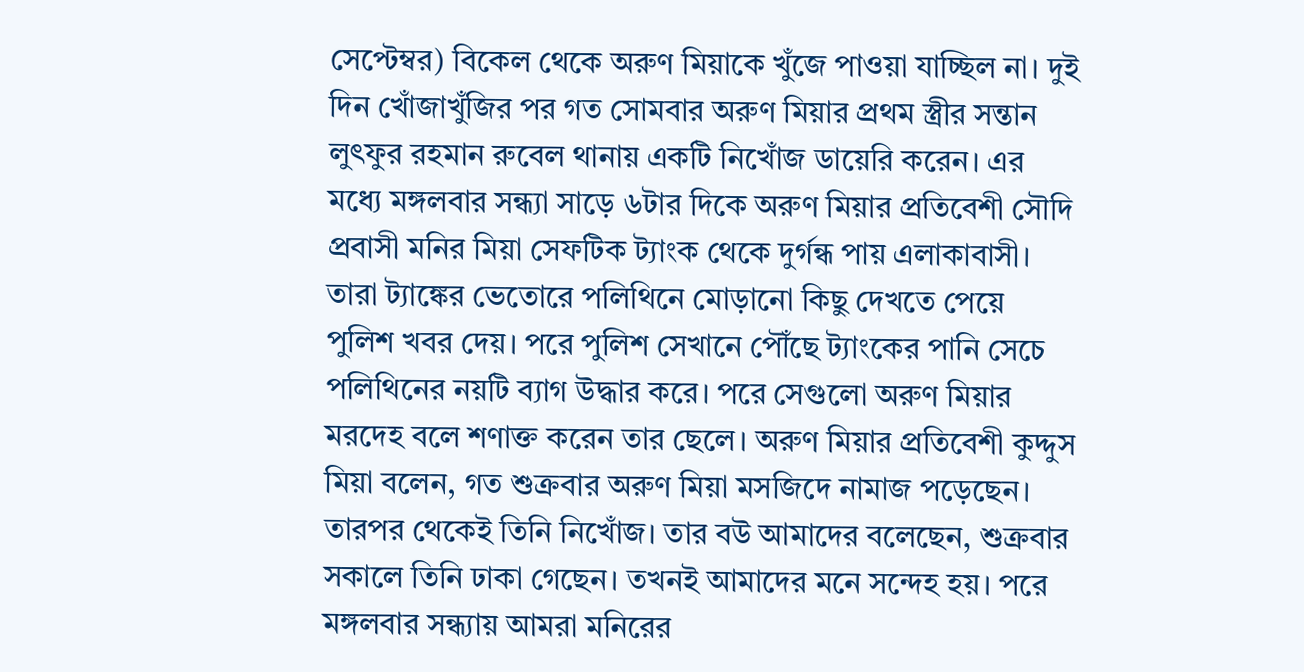সেপ্টেম্বর) বিকেল থেকে অরুণ মিয়াকে খুঁজে পাওয়া যাচ্ছিল না। দুই দিন খোঁজাখুঁজির পর গত সোমবার অরুণ মিয়ার প্রথম স্ত্রীর সন্তান লুৎফুর রহমান রুবেল থানায় একটি নিখোঁজ ডায়েরি করেন। এর মধ্যে মঙ্গলবার সন্ধ্যা সাড়ে ৬টার দিকে অরুণ মিয়ার প্রতিবেশী সৌদি প্রবাসী মনির মিয়া সেফটিক ট্যাংক থেকে দুর্গন্ধ পায় এলাকাবাসী। তারা ট্যাঙ্কের ভেতোরে পলিথিনে মোড়ানো কিছু দেখতে পেয়ে পুলিশ খবর দেয়। পরে পুলিশ সেখানে পৌঁছে ট্যাংকের পানি সেচে পলিথিনের নয়টি ব্যাগ উদ্ধার করে। পরে সেগুলো অরুণ মিয়ার মরদেহ বলে শণাক্ত করেন তার ছেলে। অরুণ মিয়ার প্রতিবেশী কুদ্দুস মিয়া বলেন, গত শুক্রবার অরুণ মিয়া মসজিদে নামাজ পড়েছেন। তারপর থেকেই তিনি নিখোঁজ। তার বউ আমাদের বলেছেন, শুক্রবার সকালে তিনি ঢাকা গেছেন। তখনই আমাদের মনে সন্দেহ হয়। পরে মঙ্গলবার সন্ধ্যায় আমরা মনিরের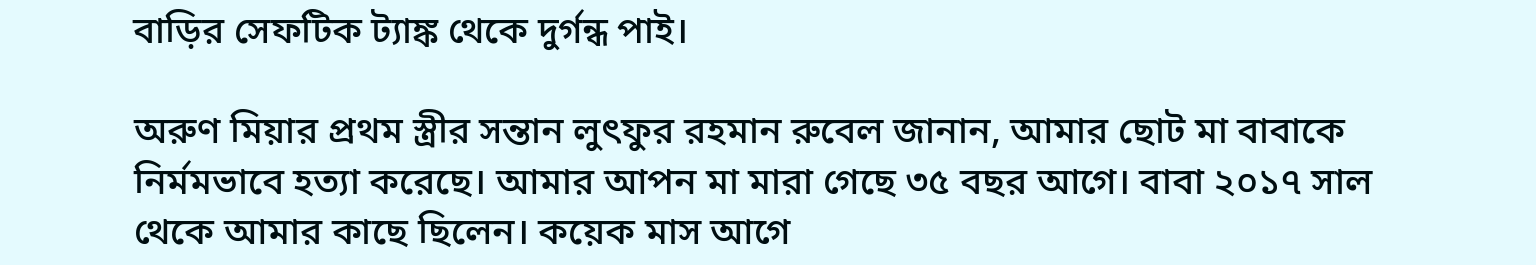বাড়ির সেফটিক ট্যাঙ্ক থেকে দুর্গন্ধ পাই।

অরুণ মিয়ার প্রথম স্ত্রীর সন্তান লুৎফুর রহমান রুবেল জানান, আমার ছোট মা বাবাকে নির্মমভাবে হত্যা করেছে। আমার আপন মা মারা গেছে ৩৫ বছর আগে। বাবা ২০১৭ সাল থেকে আমার কাছে ছিলেন। কয়েক মাস আগে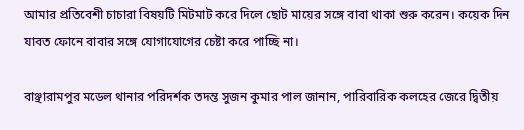আমার প্রতিবেশী চাচারা বিষয়টি মিটমাট করে দিলে ছোট মায়ের সঙ্গে বাবা থাকা শুরু করেন। কয়েক দিন যাবত ফোনে বাবার সঙ্গে যোগাযোগের চেষ্টা করে পাচ্ছি না।

বাঞ্ছারামপুর মডেল থানার পরিদর্শক তদন্ত সুজন কুমার পাল জানান, পারিবারিক কলহের জেরে দ্বিতীয়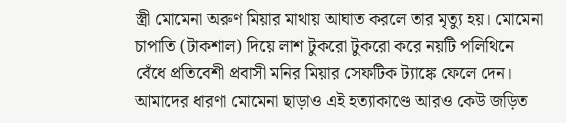স্ত্রী মোমেনা অরুণ মিয়ার মাথায় আঘাত করলে তার মৃত্যু হয়। মোমেনা চাপাতি (টাকশাল) দিয়ে লাশ টুকরো টুকরো করে নয়টি পলিথিনে বেঁধে প্রতিবেশী প্রবাসী মনির মিয়ার সেফটিক ট্যাঙ্কে ফেলে দেন। আমাদের ধারণা মোমেনা ছাড়াও এই হত্যাকাণ্ডে আরও কেউ জড়িত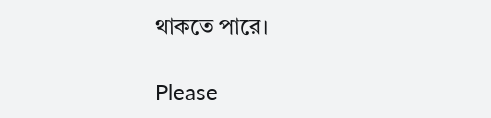থাকতে পারে।

Please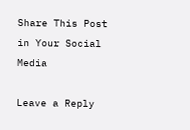Share This Post in Your Social Media

Leave a Reply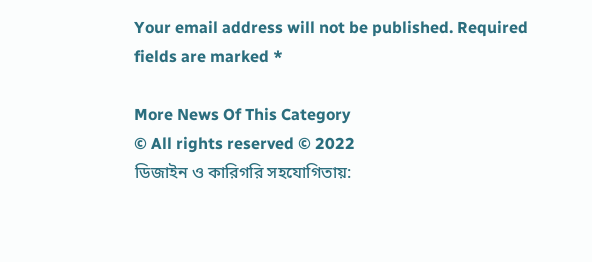Your email address will not be published. Required fields are marked *

More News Of This Category
© All rights reserved © 2022
ডিজাইন ও কারিগরি সহযোগিতায়: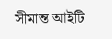সীমান্ত আইটি